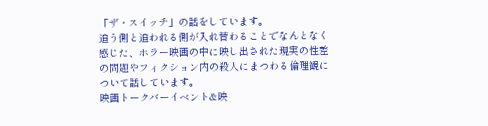「ザ・スイッチ」の話をしています。
追う側と追われる側が入れ替わることでなんとなく感じた、ホラー映画の中に映し出された現実の性差の問題やフィクション内の殺人にまつわる倫理観について話しています。
映画トークバーイベント&映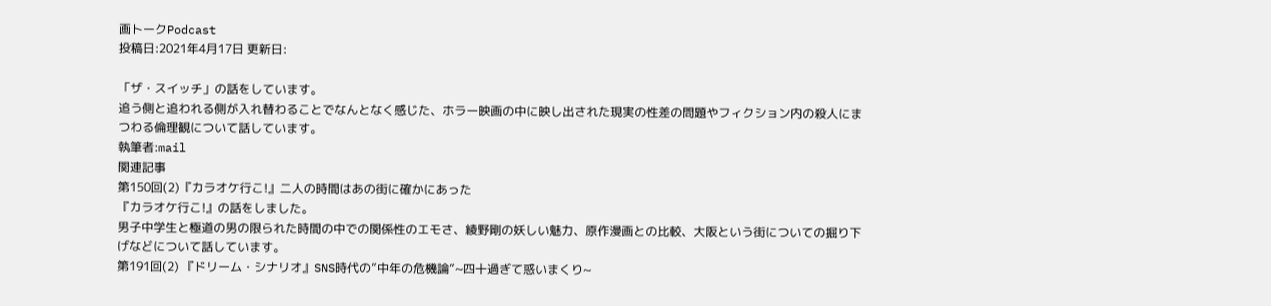画トークPodcast
投稿日:2021年4月17日 更新日:

「ザ・スイッチ」の話をしています。
追う側と追われる側が入れ替わることでなんとなく感じた、ホラー映画の中に映し出された現実の性差の問題やフィクション内の殺人にまつわる倫理観について話しています。
執筆者:mail
関連記事
第150回(2)『カラオケ行こ!』二人の時間はあの街に確かにあった
『カラオケ行こ!』の話をしました。
男子中学生と極道の男の限られた時間の中での関係性のエモさ、綾野剛の妖しい魅力、原作漫画との比較、大阪という街についての掘り下げなどについて話しています。
第191回(2) 『ドリーム・シナリオ』SNS時代の”中年の危機論”~四十過ぎて惑いまくり~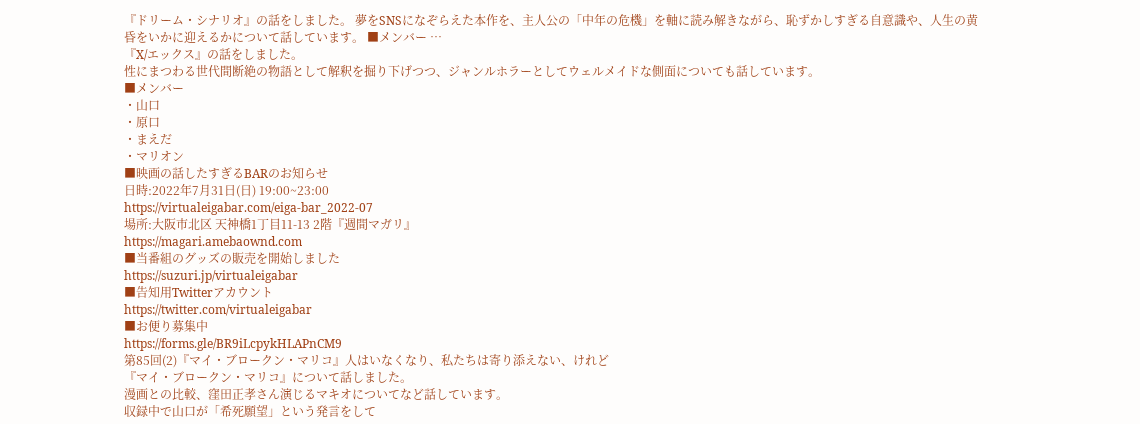『ドリーム・シナリオ』の話をしました。 夢をSNSになぞらえた本作を、主人公の「中年の危機」を軸に読み解きながら、恥ずかしすぎる自意識や、人生の黄昏をいかに迎えるかについて話しています。 ■メンバー …
『X/エックス』の話をしました。
性にまつわる世代間断絶の物語として解釈を掘り下げつつ、ジャンルホラーとしてウェルメイドな側面についても話しています。
■メンバー
・山口
・原口
・まえだ
・マリオン
■映画の話したすぎるBARのお知らせ
日時:2022年7月31日(日) 19:00~23:00
https://virtualeigabar.com/eiga-bar_2022-07
場所:大阪市北区 天神橋1丁目11-13 2階『週間マガリ』
https://magari.amebaownd.com
■当番組のグッズの販売を開始しました
https://suzuri.jp/virtualeigabar
■告知用Twitterアカウント
https://twitter.com/virtualeigabar
■お便り募集中
https://forms.gle/BR9iLcpykHLAPnCM9
第85回(2)『マイ・ブロークン・マリコ』人はいなくなり、私たちは寄り添えない、けれど
『マイ・ブロークン・マリコ』について話しました。
漫画との比較、窪田正孝さん演じるマキオについてなど話しています。
収録中で山口が「希死願望」という発言をして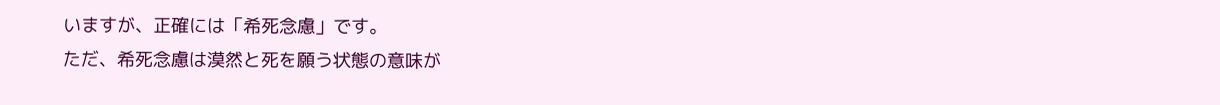いますが、正確には「希死念慮」です。
ただ、希死念慮は漠然と死を願う状態の意味が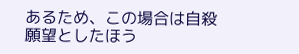あるため、この場合は自殺願望としたほう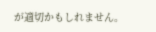が適切かもしれません。